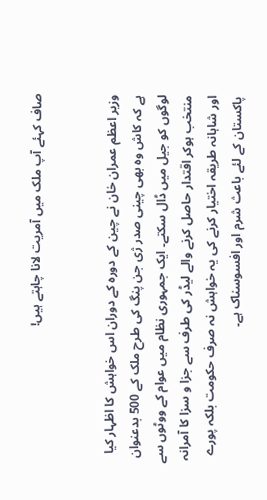صاف کہئے آپ ملک میں آمریت لانا چاہتے ہیں!


وزیر اعظم عمران خان نے چین کے دورہ کے دوران اس خواہش کا اظہار کیا ہے کہ کاش وہ بھی چینی صدر ژی جن پنگ کی طرح ملک کے 500 بدعنوان لوگوں کو جیل میں ڈال سکتے۔ ایک جمہوری نظام میں عوام کے ووٹوں سے منتخب ہوکر اقتدار حاصل کرنے والے لیڈر کی طرف سے جزا و سزا کا آمرانہ اور شاہانہ طریقہ اختیار کرنے کی یہ خواہش نہ صرف حکومت بلکہ پورے پاکستان کے لئے باعث شرم اور افسوسناک ہے۔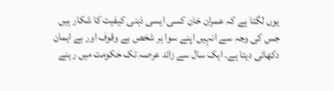یوں لگتا ہے کہ عمران خان کسی ایسی ذہنی کیفیت کا شکار ہیں جس کی وجہ سے انہیں اپنے سوا ہر شخص بے وقوف اور بے ایمان دکھائی دیتا ہے۔ ایک سال سے زائد عرصہ تک حکومت میں رہنے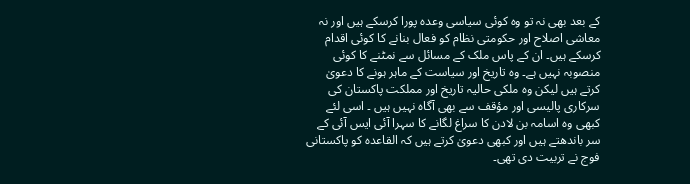کے بعد بھی نہ تو وہ کوئی سیاسی وعدہ پورا کرسکے ہیں اور نہ معاشی اصلاح اور حکومتی نظام کو فعال بنانے کا کوئی اقدام کرسکے ہیں۔ ان کے پاس ملک کے مسائل سے نمٹنے کا کوئی منصوبہ نہیں ہے۔ وہ تاریخ اور سیاست کے ماہر ہونے کا دعویٰ کرتے ہیں لیکن وہ ملکی حالیہ تاریخ اور مملکت پاکستان کی سرکاری پالیسی اور مؤقف سے بھی آگاہ نہیں ہیں ۔ اسی لئے کبھی وہ اسامہ بن لادن کا سراغ لگانے کا سہرا آئی ایس آئی کے سر باندھتے ہیں اور کبھی دعویٰ کرتے ہیں کہ القاعدہ کو پاکستانی فوج نے تربیت دی تھی۔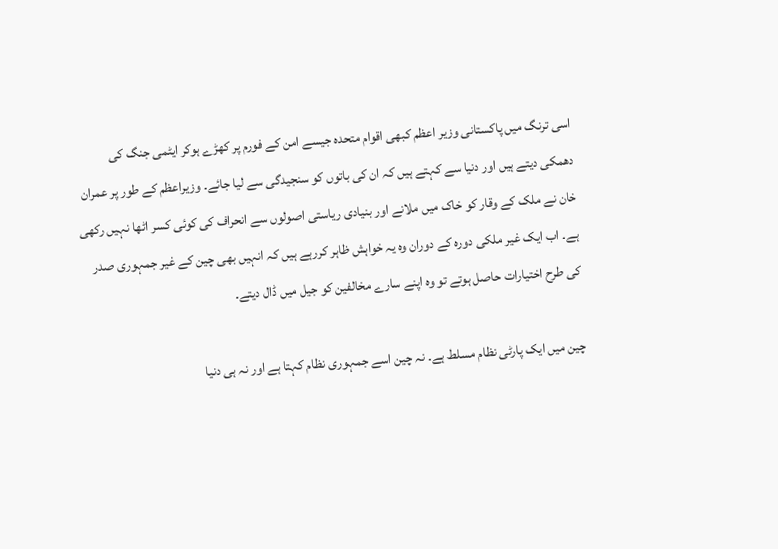اسی ترنگ میں پاکستانی وزیر اعظم کبھی اقوام متحدہ جیسے امن کے فورم پر کھڑے ہوکر ایٹمی جنگ کی دھمکی دیتے ہیں اور دنیا سے کہتے ہیں کہ ان کی باتوں کو سنجیدگی سے لیا جائے۔ وزیراعظم کے طور پر عمران خان نے ملک کے وقار کو خاک میں ملانے اور بنیادی ریاستی اصولوں سے انحراف کی کوئی کسر اٹھا نہیں رکھی ہے۔ اب ایک غیر ملکی دورہ کے دوران وہ یہ خواہش ظاہر کررہے ہیں کہ انہیں بھی چین کے غیر جمہوری صدر کی طرح اختیارات حاصل ہوتے تو وہ اپنے سارے مخالفین کو جیل میں ڈال دیتے۔

چین میں ایک پارٹی نظام مسلط ہے۔ نہ چین اسے جمہوری نظام کہتا ہے اور نہ ہی دنیا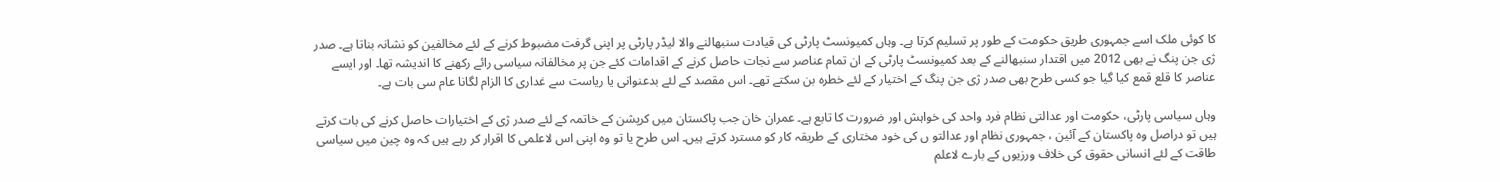کا کوئی ملک اسے جمہوری طریق حکومت کے طور پر تسلیم کرتا ہے۔ وہاں کمیونسٹ پارٹی کی قیادت سنبھالنے والا لیڈر پارٹی پر اپنی گرفت مضبوط کرنے کے لئے مخالفین کو نشانہ بناتا ہے۔ صدر ژی جن پنگ نے بھی 2012 میں اقتدار سنبھالنے کے بعد کمیونسٹ پارٹی کے ان تمام عناصر سے نجات حاصل کرنے کے اقدامات کئے جن پر مخالفانہ سیاسی رائے رکھنے کا اندیشہ تھا۔ اور ایسے عناصر کا قلع قمع کیا گیا جو کسی طرح بھی صدر ژی جن پنگ کے اختیار کے لئے خطرہ بن سکتے تھے۔ اس مقصد کے لئے بدعنوانی یا ریاست سے غداری کا الزام لگانا عام سی بات ہے۔

وہاں سیاسی پارٹی، حکومت اور عدالتی نظام فرد واحد کی خواہش اور ضرورت کا تابع ہے۔ عمران خان جب پاکستان میں کرپشن کے خاتمہ کے لئے صدر ژی کے اختیارات حاصل کرنے کی بات کرتے ہیں تو دراصل وہ پاکستان کے آئین ، جمہوری نظام اور عدالتو ں کی خود مختاری کے طریقہ کار کو مسترد کرتے ہیں۔ اس طرح یا تو وہ اپنی اس لاعلمی کا اقرار کر رہے ہیں کہ وہ چین میں سیاسی طاقت کے لئے انسانی حقوق کی خلاف ورزیوں کے بارے لاعلم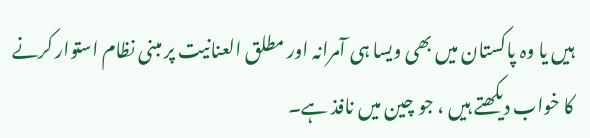ہیں یا وہ پاکستان میں بھی ویسا ہی آمرانہ اور مطلق العنانیت پر مبنی نظام استوار کرنے کا خواب دیکھتے ہیں ، جو چین میں نافذ ہے۔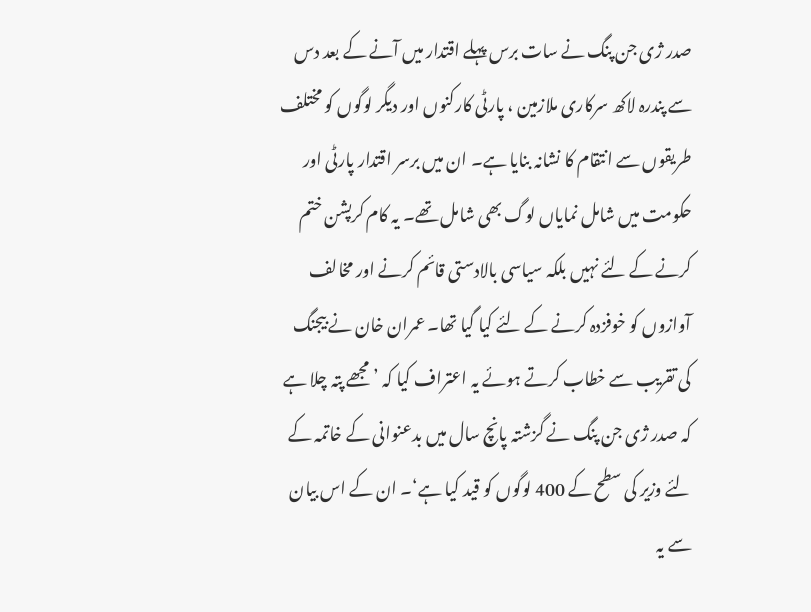صدر ژی جن پنگ نے سات برس پہلے اقتدار میں آنے کے بعد دس سے پندرہ لاکھ سرکاری ملازمین ، پارٹی کارکنوں اور دیگر لوگوں کو مختلف طریقوں سے انتقام کا نشانہ بنایا ہے۔ ان میں برسر اقتدار پارٹی اور حکومت میں شامل نمایاں لوگ بھی شامل تھے۔ یہ کام کرپشن ختم کرنے کے لئے نہیں بلکہ سیاسی بالادستی قائم کرنے اور مخالف آوازوں کو خوفزدہ کرنے کے لئے کیا گیا تھا۔ عمران خان نے بیجنگ کی تقریب سے خطاب کرتے ہوئے یہ اعتراف کیا کہ ’ مجھے پتہ چلا ہے کہ صدر ژی جن پنگ نے گزشتہ پانچ سال میں بدعنوانی کے خاتمہ کے لئے وزیر کی سطح کے 400 لوگوں کو قید کیا ہے‘۔ ان کے اس بیان سے یہ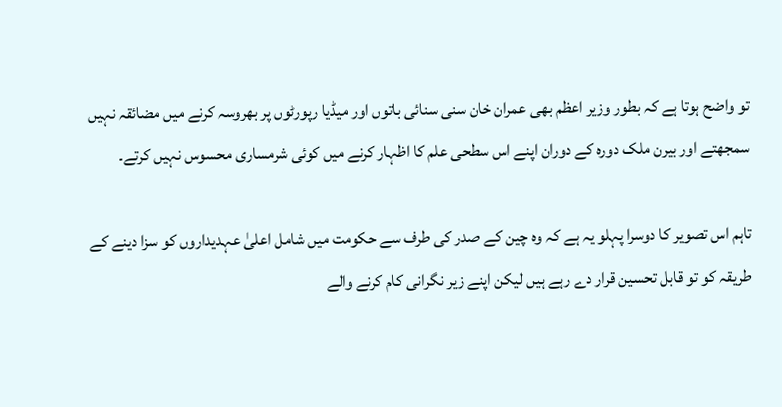تو واضح ہوتا ہے کہ بطور وزیر اعظم بھی عمران خان سنی سنائی باتوں اور میڈیا رپورٹوں پر بھروسہ کرنے میں مضائقہ نہیں سمجھتے اور بیرن ملک دورہ کے دوران اپنے اس سطحی علم کا اظہار کرنے میں کوئی شرمساری محسوس نہیں کرتے۔

تاہم اس تصویر کا دوسرا پہلو یہ ہے کہ وہ چین کے صدر کی طرف سے حکومت میں شامل اعلیٰ عہدیداروں کو سزا دینے کے طریقہ کو تو قابل تحسین قرار دے رہے ہیں لیکن اپنے زیر نگرانی کام کرنے والے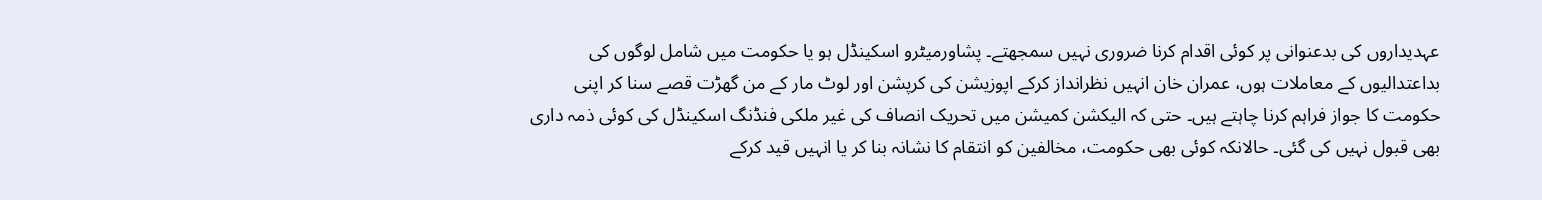عہدیداروں کی بدعنوانی پر کوئی اقدام کرنا ضروری نہیں سمجھتے۔ پشاورمیٹرو اسکینڈل ہو یا حکومت میں شامل لوگوں کی بداعتدالیوں کے معاملات ہوں، عمران خان انہیں نظرانداز کرکے اپوزیشن کی کرپشن اور لوٹ مار کے من گھڑت قصے سنا کر اپنی حکومت کا جواز فراہم کرنا چاہتے ہیں۔ حتی کہ الیکشن کمیشن میں تحریک انصاف کی غیر ملکی فنڈنگ اسکینڈل کی کوئی ذمہ داری بھی قبول نہیں کی گئی۔ حالانکہ کوئی بھی حکومت، مخالفین کو انتقام کا نشانہ بنا کر یا انہیں قید کرکے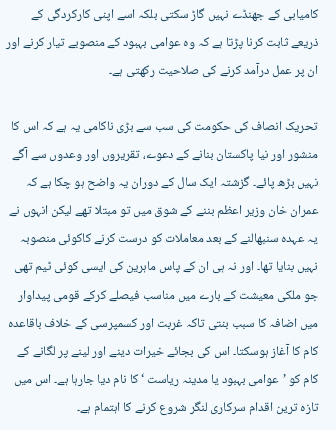کامیابی کے جھنڈے نہیں گاڑ سکتی بلکہ اسے اپنی کارکردگی کے ذریعے ثابت کرنا پڑتا ہے کہ وہ عوامی بہبود کے منصوبے تیار کرنے اور ان پر عمل درآمد کرنے کی صلاحیت رکھتی ہے۔

تحریک انصاف کی حکومت کی سب سے بڑی ناکامی یہ ہے کہ اس کا منشور اور نیا پاکستان بنانے کے دعوے، تقریروں اور وعدوں سے آگے نہیں بڑھ پائے۔ گزشتہ ایک سال کے دوران یہ واضح ہو چکا ہے کہ عمران خان وزیر اعظم بننے کے شوق میں تو مبتلا تھے لیکن انہوں نے یہ عہدہ سنبھالنے کے بعد معاملات کو درست کرنے کاکوئی منصوبہ نہیں بنایا تھا۔ اور نہ ہی ان کے پاس ماہرین کی ایسی کوئی ٹیم تھی جو ملکی معیشت کے بارے میں مناسب فیصلے کرکے قومی پیداوار میں اضافہ کا سبب بنتی تاکہ غربت اور کسمپرسی کے خلاف باقاعدہ کام کا آغاز ہوسکتا۔ اس کی بجائے خیرات دینے اور لینے پر لگانے کے کام کو ’عوامی بہبود یا مدینہ ریاست ‘ کا نام دیا جارہا ہے۔ اس میں تازہ ترین اقدام سرکاری لنگر شروع کرنے کا اہتمام ہے۔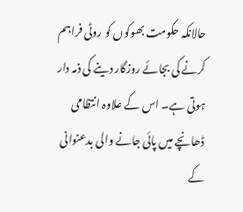حالانکہ حکومت بھوکوں کو روٹی فراہم کرنے کی بجائے روزگار دینے کی ذمہ دار ہوتی ہے۔ اس کے علاوہ انتظامی ڈھانچے میں پائی جانے والی بدعنوانی کے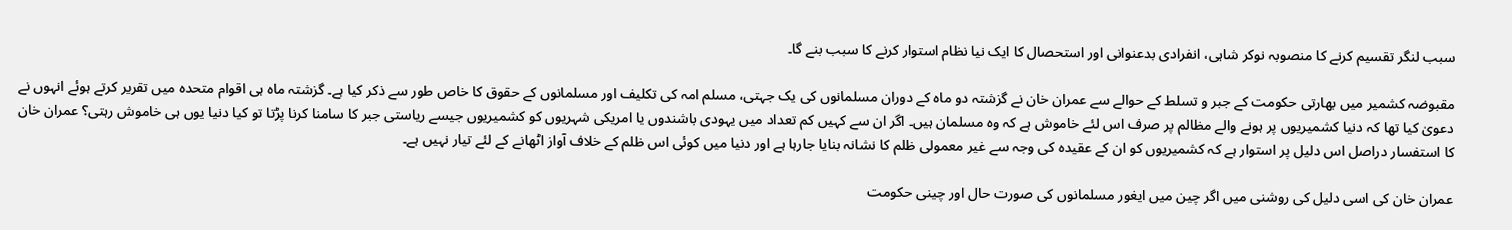سبب لنگر تقسیم کرنے کا منصوبہ نوکر شاہی، انفرادی بدعنوانی اور استحصال کا ایک نیا نظام استوار کرنے کا سبب بنے گا۔

مقبوضہ کشمیر میں بھارتی حکومت کے جبر و تسلط کے حوالے سے عمران خان نے گزشتہ دو ماہ کے دوران مسلمانوں کی یک جہتی، مسلم امہ کی تکلیف اور مسلمانوں کے حقوق کا خاص طور سے ذکر کیا ہے۔ گزشتہ ماہ ہی اقوام متحدہ میں تقریر کرتے ہوئے انہوں نے دعویٰ کیا تھا کہ دنیا کشمیریوں پر ہونے والے مظالم پر صرف اس لئے خاموش ہے کہ وہ مسلمان ہیں۔ اگر ان سے کہیں کم تعداد میں یہودی باشندوں یا امریکی شہریوں کو کشمیریوں جیسے ریاستی جبر کا سامنا کرنا پڑتا تو کیا دنیا یوں ہی خاموش رہتی؟ عمران خان کا استفسار دراصل اس دلیل پر استوار ہے کہ کشمیریوں کو ان کے عقیدہ کی وجہ سے غیر معمولی ظلم کا نشانہ بنایا جارہا ہے اور دنیا میں کوئی اس ظلم کے خلاف آواز اٹھانے کے لئے تیار نہیں ہے۔

عمران خان کی اسی دلیل کی روشنی میں اگر چین میں ایغور مسلمانوں کی صورت حال اور چینی حکومت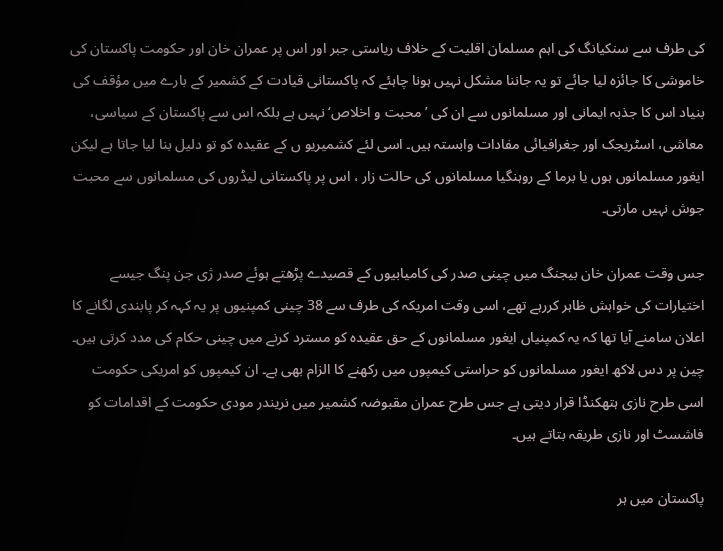کی طرف سے سنکیانگ کی اہم مسلمان اقلیت کے خلاف ریاستی جبر اور اس پر عمران خان اور حکومت پاکستان کی خاموشی کا جائزہ لیا جائے تو یہ جاننا مشکل نہیں ہونا چاہئے کہ پاکستانی قیادت کے کشمیر کے بارے میں مؤقف کی بنیاد اس کا جذبہ ایمانی اور مسلمانوں سے ان کی ’محبت و اخلاص‘ نہیں ہے بلکہ اس سے پاکستان کے سیاسی، معاشی، اسٹریجک اور جغرافیائی مفادات وابستہ ہیں۔ اسی لئے کشمیریو ں کے عقیدہ کو تو دلیل بنا لیا جاتا ہے لیکن ایغور مسلمانوں ہوں یا برما کے روہنگیا مسلمانوں کی حالت زار ، اس پر پاکستانی لیڈروں کی مسلمانوں سے محبت جوش نہیں مارتی۔

جس وقت عمران خان بیجنگ میں چینی صدر کی کامیابیوں کے قصیدے پڑھتے ہوئے صدر ژی جن پنگ جیسے اختیارات کی خواہش ظاہر کررہے تھے، اسی وقت امریکہ کی طرف سے 38 چینی کمپنیوں پر یہ کہہ کر پابندی لگانے کا اعلان سامنے آیا تھا کہ یہ کمپنیاں ایغور مسلمانوں کے حق عقیدہ کو مسترد کرنے میں چینی حکام کی مدد کرتی ہیں۔ چین پر دس لاکھ ایغور مسلمانوں کو حراستی کیمپوں میں رکھنے کا الزام بھی ہے۔ ان کیمپوں کو امریکی حکومت اسی طرح نازی ہتھکنڈا قرار دیتی ہے جس طرح عمران مقبوضہ کشمیر میں نریندر مودی حکومت کے اقدامات کو فاشسٹ اور نازی طریقہ بتاتے ہیں۔

پاکستان میں ہر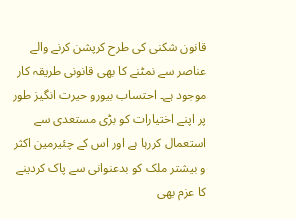قانون شکنی کی طرح کرپشن کرنے والے عناصر سے نمٹنے کا بھی قانونی طریقہ کار موجود ہے۔ احتساب بیورو حیرت انگیز طور پر اپنے اختیارات کو بڑی مستعدی سے استعمال کررہا ہے اور اس کے چئیرمین اکثر و بیشتر ملک کو بدعنوانی سے پاک کردینے کا عزم بھی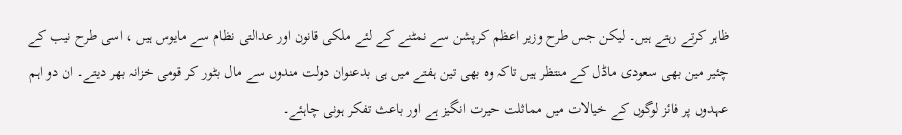ظاہر کرتے رہتے ہیں۔ لیکن جس طرح وزیر اعظم کرپشن سے نمٹنے کے لئے ملکی قانون اور عدالتی نظام سے مایوس ہیں ، اسی طرح نیب کے چئیر مین بھی سعودی ماڈل کے منتظر ہیں تاکہ وہ بھی تین ہفتے میں ہی بدعنوان دولت مندوں سے مال بٹور کر قومی خزانہ بھر دیتے۔ ان دو اہم عہدوں پر فائز لوگوں کے خیالات میں مماثلت حیرت انگیز ہے اور باعث تفکر ہونی چاہئے۔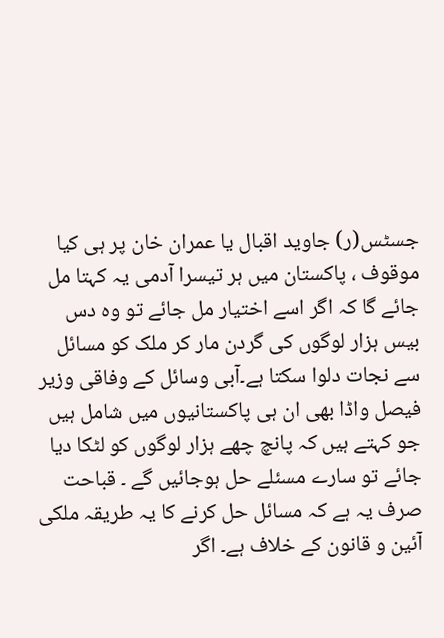جسٹس(ر) جاوید اقبال یا عمران خان پر ہی کیا موقوف ، پاکستان میں ہر تیسرا آدمی یہ کہتا مل جائے گا کہ اگر اسے اختیار مل جائے تو وہ دس بیس ہزار لوگوں کی گردن مار کر ملک کو مسائل سے نجات دلوا سکتا ہے۔آبی وسائل کے وفاقی وزیر فیصل واڈا بھی ان ہی پاکستانیوں میں شامل ہیں جو کہتے ہیں کہ پانچ چھے ہزار لوگوں کو لٹکا دیا جائے تو سارے مسئلے حل ہوجائیں گے ۔ قباحت صرف یہ ہے کہ مسائل حل کرنے کا یہ طریقہ ملکی آئین و قانون کے خلاف ہے۔ اگر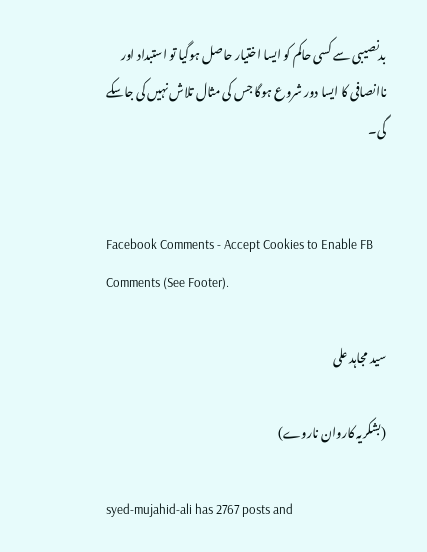بدنصیبی سے کسی حاکم کو ایسا اختیار حاصل ہوگیا تو استبداد اور ناانصافی کا ایسا دور شروع ہوگا جس کی مثال تلاش نہیں کی جاسکے گی۔


Facebook Comments - Accept Cookies to Enable FB Comments (See Footer).

سید مجاہد علی

(بشکریہ کاروان ناروے)

syed-mujahid-ali has 2767 posts and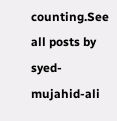counting.See all posts by syed-mujahid-ali